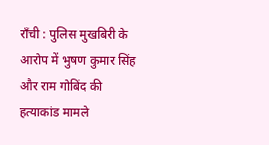राँची : पुलिस मुखबिरी के आरोप में भुषण कुमार सिंह और राम गोबिंद की हत्याकांड मामले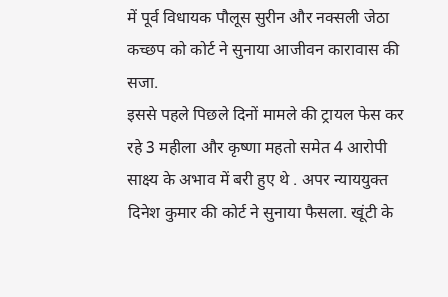में पूर्व विधायक पौलूस सुरीन और नक्सली जेठा कच्छप को कोर्ट ने सुनाया आजीवन कारावास की सजा.
इससे पहले पिछले दिनों मामले की ट्रायल फेस कर रहे 3 महीला और कृष्णा महतो समेत 4 आरोपी साक्ष्य के अभाव में बरी हुए थे . अपर न्याययुक्त दिनेश कुमार की कोर्ट ने सुनाया फैसला. खूंटी के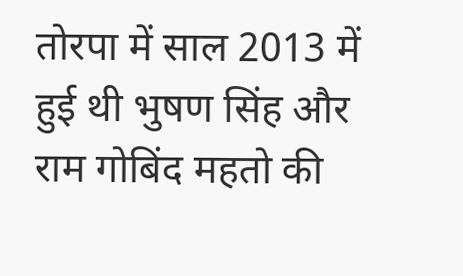तोरपा में साल 2013 में हुई थी भुषण सिंह और राम गोबिंद महतो की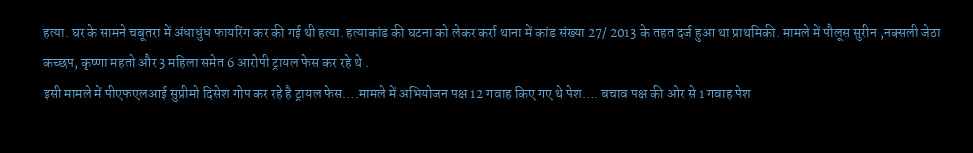हत्या. घर के सामने चबूतरा में अंधाधुंध फायरिंग कर की गई थी हत्या. हत्याकांड की घटना को लेकर कर्रा थाना में कांड संख्या 27/ 2013 के तहत दर्ज हुआ था प्राथमिकी. मामले में पौलूस सुरीन ,नक्सली जेठा कच्छप, कृष्णा महतो और 3 महिला समेत 6 आरोपी ट्रायल फेस कर रहे थे .
इसी मामले में पीएफएलआई सुप्रीमो दिसेश गोप कर रहे है ट्रायल फेस….मामले में अभियोजन पक्ष 12 गवाह किए गए थे पेश…. बचाव पक्ष की ओर से 1 गवाह पेश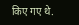किए गए थे.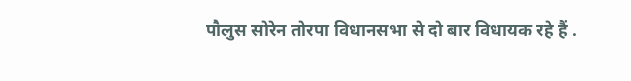पौलुस सोरेन तोरपा विधानसभा से दो बार विधायक रहे हैं .